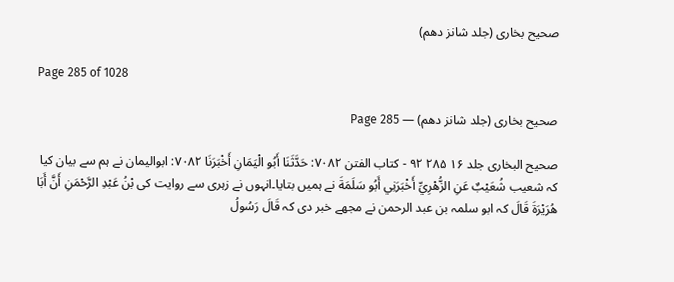صحیح بخاری (جلد شانز دھم)

Page 285 of 1028

صحیح بخاری (جلد شانز دھم) — Page 285

صحیح البخاری جلد ۱۶ ۲۸۵ ۹۲ - كتاب الفتن ۷۰۸۲: حَدَّثَنَا أَبُو الْيَمَانِ أَخْبَرَنَا ۷۰۸۲: ابوالیمان نے ہم سے بیان کیا کہ شعیب شُعَيْبٌ عَنِ الزُّهْرِيِّ أَخْبَرَنِي أَبُو سَلَمَةَ نے ہمیں بتایا۔انہوں نے زہری سے روایت کی بْنُ عَبْدِ الرَّحْمَنِ أَنَّ أَبَا هُرَيْرَةَ قَالَ کہ ابو سلمہ بن عبد الرحمن نے مجھے خبر دی کہ قَالَ رَسُولُ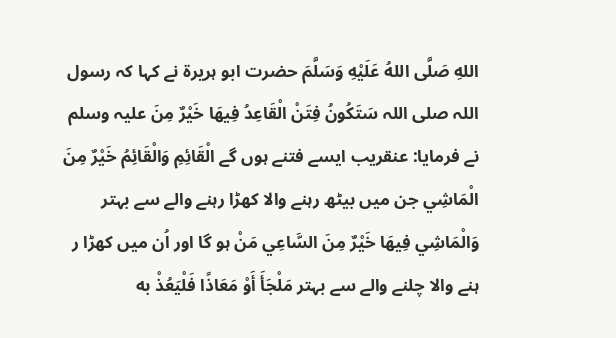اللهِ صَلَّى اللهُ عَلَيْهِ وَسَلَّمَ حضرت ابو ہریرۃ نے کہا کہ رسول اللہ صلی اللہ سَتَكُونُ فِتَنْ الْقَاعِدُ فِيهَا خَيْرٌ مِنَ علیہ وسلم نے فرمایا: عنقریب ایسے فتنے ہوں گے الْقَائِمِ وَالْقَائِمُ خَيْرٌ مِنَ الْمَاشِي جن میں بیٹھ رہنے والا کھڑا رہنے والے سے بہتر وَالْمَاشِي فِيهَا خَيْرٌ مِنَ السَّاعِي مَنْ ہو گا اور اُن میں کھڑا ر ہنے والا چلنے والے سے بہتر مَلْجَأَ أَوْ مَعَاذًا فَلْيَعُذْ به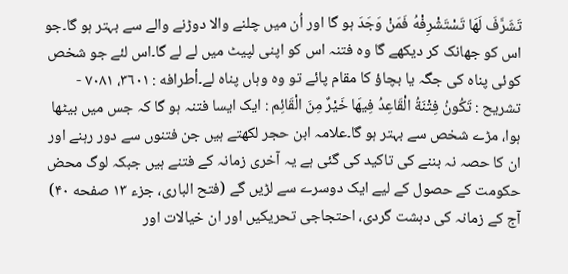تَشَرَّفَ لَهَا تَسْتَشْرِفْهُ فَمَنْ وَجَدَ ہو گا اور اُن میں چلنے والا دوڑنے والے سے بہتر ہو گا۔جو اس کو جھانک کر دیکھے گا وہ فتنہ اس کو اپنی لپیٹ میں لے لے گا۔اس لئے جو شخص کوئی پناہ کی جگہ یا بچاؤ کا مقام پائے تو وہ وہاں پناہ لے۔أطرافه : ٣٦٠١، ٧٠٨١ - تشریح : تَكُونُ فِتْنَةُ الْقَاعِدُ فِيهَا خَيْرٌ مِنَ الْقَائِم : ایک ایسا فتنہ ہو گا کہ جس میں بیٹھا ہوا، مڑے شخص سے بہتر ہو گا۔علامہ ابن حجر لکھتے ہیں جن فتنوں سے دور رہنے اور ان کا حصہ نہ بننے کی تاکید کی گئی ہے یہ آخری زمانہ کے فتنے ہیں جبکہ لوگ محض حکومت کے حصول کے لیے ایک دوسرے سے لڑیں گے (فتح الباری، جزء ۱۳ صفحه ۴۰) آج کے زمانہ کی دہشت گردی، احتجاجی تحریکیں اور ان خیالات اور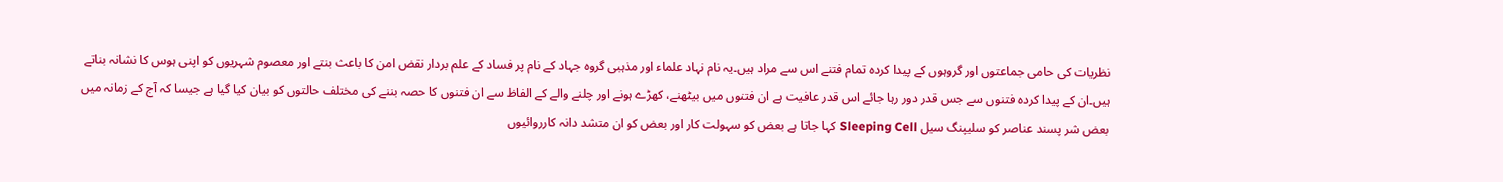نظریات کی حامی جماعتوں اور گروہوں کے پیدا کردہ تمام فتنے اس سے مراد ہیں۔یہ نام نہاد علماء اور مذہبی گروہ جہاد کے نام پر فساد کے علم بردار نقض امن کا باعث بنتے اور معصوم شہریوں کو اپنی ہوس کا نشانہ بناتے ہیں۔ان کے پیدا کردہ فتنوں سے جس قدر دور رہا جائے اس قدر عافیت ہے ان فتنوں میں بیٹھنے، کھڑے ہونے اور چلنے والے کے الفاظ سے ان فتنوں کا حصہ بننے کی مختلف حالتوں کو بیان کیا گیا ہے جیسا کہ آج کے زمانہ میں بعض شر پسند عناصر کو سلیپنگ سیل Sleeping Cell کہا جاتا ہے بعض کو سہولت کار اور بعض کو ان متشد دانہ کارروائیوں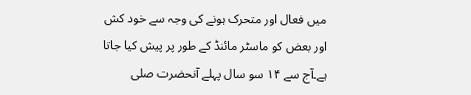میں فعال اور متحرک ہونے کی وجہ سے خود کش اور بعض کو ماسٹر مائنڈ کے طور پر پیش کیا جاتا ہے۔آج سے ۱۴ سو سال پہلے آنحضرت صلی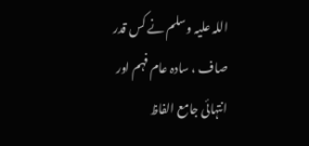اللہ علیہ وسلم نے کس قدر صاف ، سادہ عام فہم اور انتہائی جامع الفاظ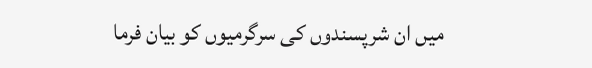میں ان شرپسندوں کی سرگرمیوں کو بیان فرما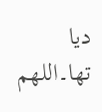دیا تھا۔اللهم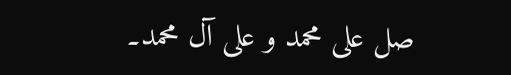صل علی محمد و علی آل محمد۔